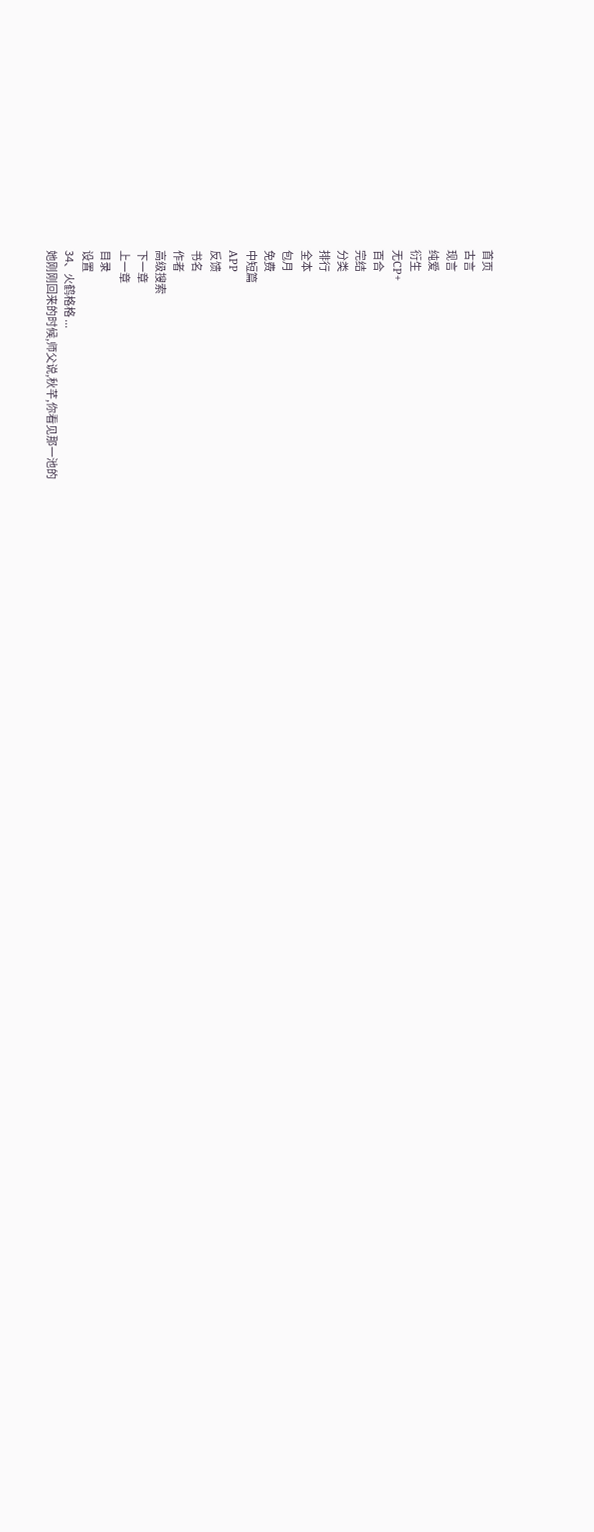首页
古言
现言
纯爱
衍生
无CP+
百合
完结
分类
排行
全本
包月
免费
中短篇
APP
反馈
书名
作者
高级搜索
下一章
上一章
目录
设置
34、火鹤格格 ...
她刚刚回来的时候,师父说,秋芊,你看见那一池的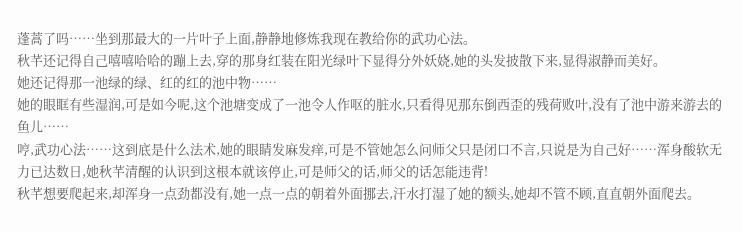蓬蒿了吗……坐到那最大的一片叶子上面,静静地修炼我现在教给你的武功心法。
秋芊还记得自己嘻嘻哈哈的蹦上去,穿的那身红装在阳光绿叶下显得分外妖娆,她的头发披散下来,显得淑静而美好。
她还记得那一池绿的绿、红的红的池中物……
她的眼眶有些湿润,可是如今呢,这个池塘变成了一池令人作呕的脏水,只看得见那东倒西歪的残荷败叶,没有了池中游来游去的鱼儿……
哼,武功心法……这到底是什么法术,她的眼睛发麻发痒,可是不管她怎么问师父只是闭口不言,只说是为自己好……浑身酸软无力已达数日,她秋芊清醒的认识到这根本就该停止,可是师父的话,师父的话怎能违背!
秋芊想要爬起来,却浑身一点劲都没有,她一点一点的朝着外面挪去,汗水打湿了她的额头,她却不管不顾,直直朝外面爬去。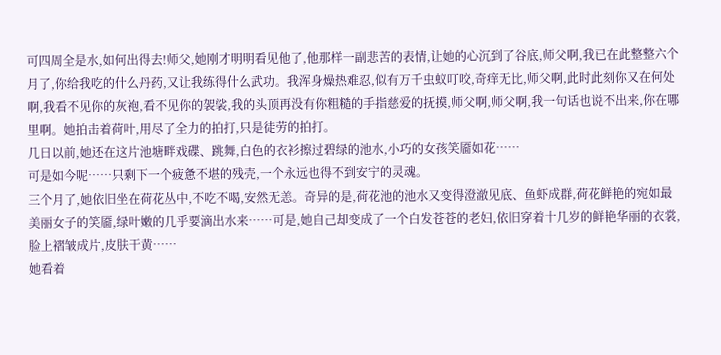可四周全是水,如何出得去!师父,她刚才明明看见他了,他那样一副悲苦的表情,让她的心沉到了谷底,师父啊,我已在此整整六个月了,你给我吃的什么丹药,又让我练得什么武功。我浑身燥热难忍,似有万千虫蚁叮咬,奇痒无比,师父啊,此时此刻你又在何处啊,我看不见你的灰袍,看不见你的袈裟,我的头顶再没有你粗糙的手指慈爱的抚摸,师父啊,师父啊,我一句话也说不出来,你在哪里啊。她拍击着荷叶,用尽了全力的拍打,只是徒劳的拍打。
几日以前,她还在这片池塘畔戏碟、跳舞,白色的衣衫擦过碧绿的池水,小巧的女孩笑靥如花……
可是如今呢……只剩下一个疲惫不堪的残壳,一个永远也得不到安宁的灵魂。
三个月了,她依旧坐在荷花丛中,不吃不喝,安然无恙。奇异的是,荷花池的池水又变得澄澈见底、鱼虾成群,荷花鲜艳的宛如最美丽女子的笑靥,绿叶嫩的几乎要滴出水来……可是,她自己却变成了一个白发苍苍的老妇,依旧穿着十几岁的鲜艳华丽的衣裳,脸上褶皱成片,皮肤干黄……
她看着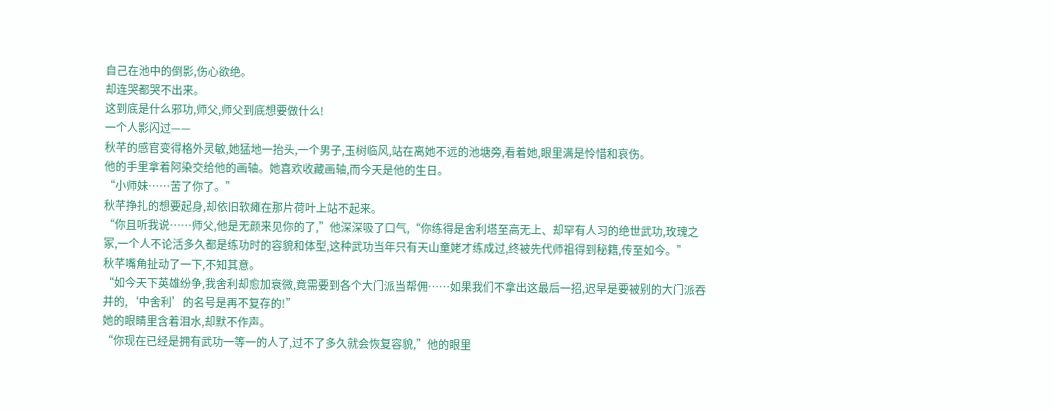自己在池中的倒影,伤心欲绝。
却连哭都哭不出来。
这到底是什么邪功,师父,师父到底想要做什么!
一个人影闪过——
秋芊的感官变得格外灵敏,她猛地一抬头,一个男子,玉树临风,站在离她不远的池塘旁,看着她,眼里满是怜惜和哀伤。
他的手里拿着阿染交给他的画轴。她喜欢收藏画轴,而今天是他的生日。
“小师妹……苦了你了。”
秋芊挣扎的想要起身,却依旧软瘫在那片荷叶上站不起来。
“你且听我说……师父,他是无颜来见你的了,”他深深吸了口气,“你练得是舍利塔至高无上、却罕有人习的绝世武功,玫瑰之冢,一个人不论活多久都是练功时的容貌和体型,这种武功当年只有天山童姥才练成过,终被先代师祖得到秘籍,传至如今。”
秋芊嘴角扯动了一下,不知其意。
“如今天下英雄纷争,我舍利却愈加衰微,竟需要到各个大门派当帮佣……如果我们不拿出这最后一招,迟早是要被别的大门派吞并的,‘中舍利’的名号是再不复存的!”
她的眼睛里含着泪水,却默不作声。
“你现在已经是拥有武功一等一的人了,过不了多久就会恢复容貌,”他的眼里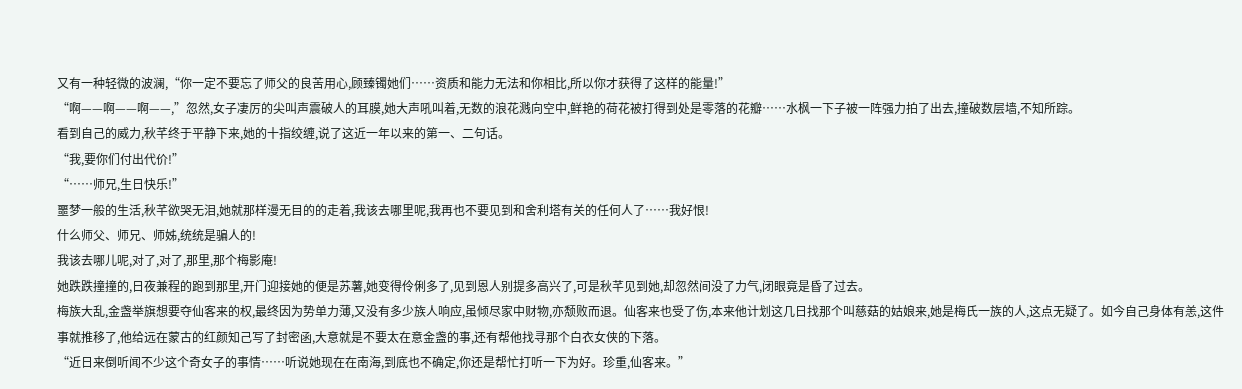又有一种轻微的波澜,“你一定不要忘了师父的良苦用心,顾臻镯她们……资质和能力无法和你相比,所以你才获得了这样的能量!”
“啊——啊——啊——,”忽然,女子凄厉的尖叫声震破人的耳膜,她大声吼叫着,无数的浪花溅向空中,鲜艳的荷花被打得到处是零落的花瓣……水枫一下子被一阵强力拍了出去,撞破数层墙,不知所踪。
看到自己的威力,秋芊终于平静下来,她的十指绞缠,说了这近一年以来的第一、二句话。
“我,要你们付出代价!”
“……师兄,生日快乐!”
噩梦一般的生活,秋芊欲哭无泪,她就那样漫无目的的走着,我该去哪里呢,我再也不要见到和舍利塔有关的任何人了……我好恨!
什么师父、师兄、师姊,统统是骗人的!
我该去哪儿呢,对了,对了,那里,那个梅影庵!
她跌跌撞撞的,日夜兼程的跑到那里,开门迎接她的便是苏薯,她变得伶俐多了,见到恩人别提多高兴了,可是秋芊见到她,却忽然间没了力气,闭眼竟是昏了过去。
梅族大乱,金盏举旗想要夺仙客来的权,最终因为势单力薄,又没有多少族人响应,虽倾尽家中财物,亦颓败而退。仙客来也受了伤,本来他计划这几日找那个叫慈菇的姑娘来,她是梅氏一族的人,这点无疑了。如今自己身体有恙,这件事就推移了,他给远在蒙古的红颜知己写了封密函,大意就是不要太在意金盏的事,还有帮他找寻那个白衣女侠的下落。
“近日来倒听闻不少这个奇女子的事情……听说她现在在南海,到底也不确定,你还是帮忙打听一下为好。珍重,仙客来。”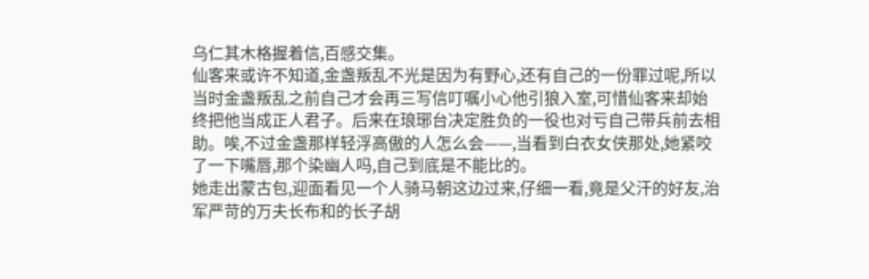乌仁其木格握着信,百感交集。
仙客来或许不知道,金盏叛乱不光是因为有野心,还有自己的一份罪过呢,所以当时金盏叛乱之前自己才会再三写信叮嘱小心他引狼入室,可惜仙客来却始终把他当成正人君子。后来在琅琊台决定胜负的一役也对亏自己带兵前去相助。唉,不过金盏那样轻浮高傲的人怎么会——,当看到白衣女侠那处,她紧咬了一下嘴唇,那个染幽人吗,自己到底是不能比的。
她走出蒙古包,迎面看见一个人骑马朝这边过来,仔细一看,竟是父汗的好友,治军严苛的万夫长布和的长子胡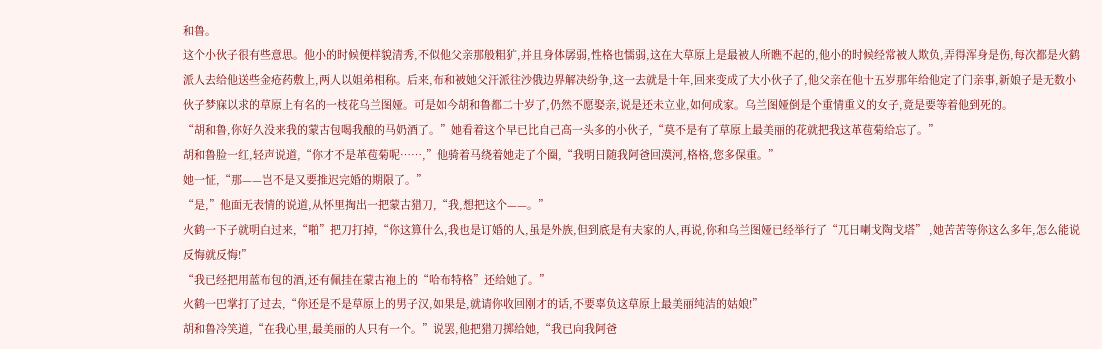和鲁。
这个小伙子很有些意思。他小的时候便样貌清秀,不似他父亲那般粗犷,并且身体孱弱,性格也懦弱,这在大草原上是最被人所瞧不起的,他小的时候经常被人欺负,弄得浑身是伤,每次都是火鹤派人去给他送些金疮药敷上,两人以姐弟相称。后来,布和被她父汗派往沙俄边界解决纷争,这一去就是十年,回来变成了大小伙子了,他父亲在他十五岁那年给他定了门亲事,新娘子是无数小伙子梦寐以求的草原上有名的一枝花乌兰图娅。可是如今胡和鲁都二十岁了,仍然不愿娶亲,说是还未立业,如何成家。乌兰图娅倒是个重情重义的女子,竟是要等着他到死的。
“胡和鲁,你好久没来我的蒙古包喝我酿的马奶酒了。”她看着这个早已比自己高一头多的小伙子,“莫不是有了草原上最美丽的花就把我这革苞菊给忘了。”
胡和鲁脸一红,轻声说道,“你才不是革苞菊呢……,”他骑着马绕着她走了个圈,“我明日随我阿爸回漠河,格格,您多保重。”
她一怔,“那——岂不是又要推迟完婚的期限了。”
“是,”他面无表情的说道,从怀里掏出一把蒙古猎刀,“我,想把这个——。”
火鹤一下子就明白过来,“啪”把刀打掉,“你这算什么,我也是订婚的人,虽是外族,但到底是有夫家的人,再说,你和乌兰图娅已经举行了“兀日喇戈陶戈塔” ,她苦苦等你这么多年,怎么能说反悔就反悔!”
“我已经把用蓝布包的酒,还有佩挂在蒙古袍上的“哈布特格”还给她了。”
火鹤一巴掌打了过去,“你还是不是草原上的男子汉,如果是,就请你收回刚才的话,不要辜负这草原上最美丽纯洁的姑娘!”
胡和鲁冷笑道,“在我心里,最美丽的人只有一个。”说罢,他把猎刀掷给她,“我已向我阿爸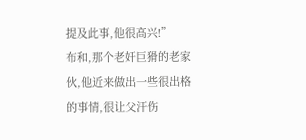提及此事,他很高兴!”
布和,那个老奸巨猾的老家伙,他近来做出一些很出格的事情,很让父汗伤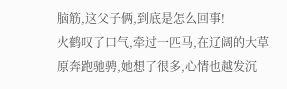脑筋,这父子俩,到底是怎么回事!
火鹤叹了口气,牵过一匹马,在辽阔的大草原奔跑驰骋,她想了很多,心情也越发沉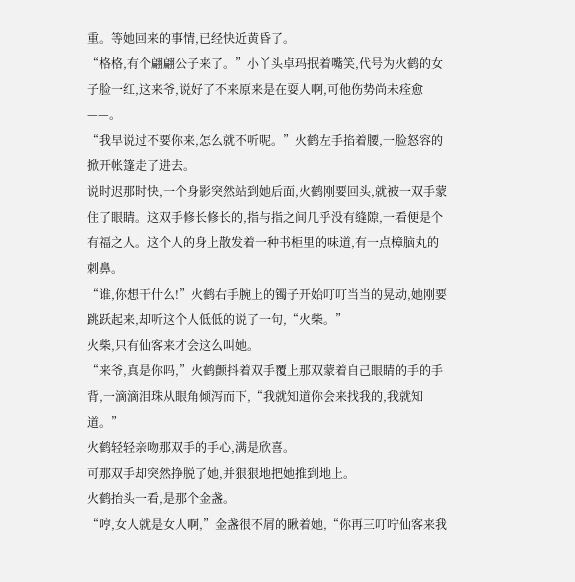重。等她回来的事情,已经快近黄昏了。
“格格,有个翩翩公子来了。”小丫头卓玛抿着嘴笑,代号为火鹤的女子脸一红,这来爷,说好了不来原来是在耍人啊,可他伤势尚未痊愈——。
“我早说过不要你来,怎么就不听呢。”火鹤左手掐着腰,一脸怒容的掀开帐篷走了进去。
说时迟那时快,一个身影突然站到她后面,火鹤刚要回头,就被一双手蒙住了眼睛。这双手修长修长的,指与指之间几乎没有缝隙,一看便是个有福之人。这个人的身上散发着一种书柜里的味道,有一点樟脑丸的刺鼻。
“谁,你想干什么!”火鹤右手腕上的镯子开始叮叮当当的晃动,她刚要跳跃起来,却听这个人低低的说了一句,“火柴。”
火柴,只有仙客来才会这么叫她。
“来爷,真是你吗,”火鹤颤抖着双手覆上那双蒙着自己眼睛的手的手背,一滴滴泪珠从眼角倾泻而下,“我就知道你会来找我的,我就知道。”
火鹤轻轻亲吻那双手的手心,满是欣喜。
可那双手却突然挣脱了她,并狠狠地把她推到地上。
火鹤抬头一看,是那个金盏。
“哼,女人就是女人啊,”金盏很不屑的瞅着她,“你再三叮咛仙客来我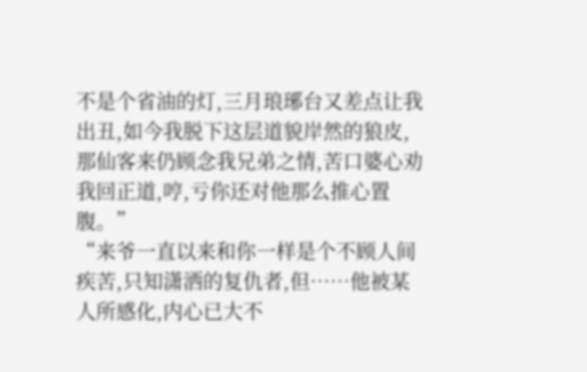不是个省油的灯,三月琅琊台又差点让我出丑,如今我脱下这层道貌岸然的狼皮,那仙客来仍顾念我兄弟之情,苦口婆心劝我回正道,哼,亏你还对他那么推心置腹。”
“来爷一直以来和你一样是个不顾人间疾苦,只知潇洒的复仇者,但……他被某人所感化,内心已大不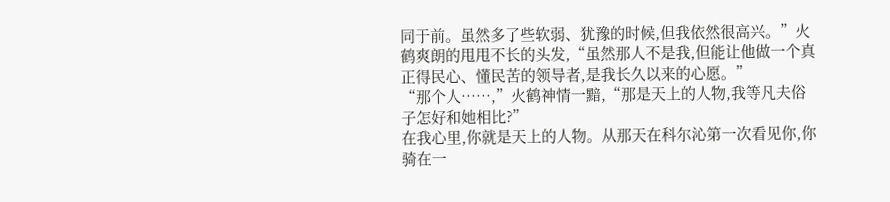同于前。虽然多了些软弱、犹豫的时候,但我依然很高兴。”火鹤爽朗的甩甩不长的头发,“虽然那人不是我,但能让他做一个真正得民心、懂民苦的领导者,是我长久以来的心愿。”
“那个人……,”火鹤神情一黯,“那是天上的人物,我等凡夫俗子怎好和她相比?”
在我心里,你就是天上的人物。从那天在科尔沁第一次看见你,你骑在一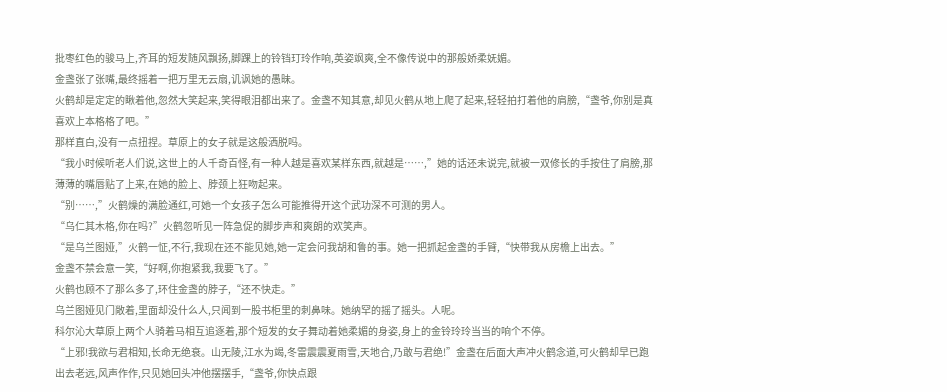批枣红色的骏马上,齐耳的短发随风飘扬,脚踝上的铃铛玎玲作响,英姿飒爽,全不像传说中的那般娇柔妩媚。
金盏张了张嘴,最终摇着一把万里无云扇,讥讽她的愚昧。
火鹤却是定定的瞅着他,忽然大笑起来,笑得眼泪都出来了。金盏不知其意,却见火鹤从地上爬了起来,轻轻拍打着他的肩膀,“盏爷,你别是真喜欢上本格格了吧。”
那样直白,没有一点扭捏。草原上的女子就是这般洒脱吗。
“我小时候听老人们说,这世上的人千奇百怪,有一种人越是喜欢某样东西,就越是……,”她的话还未说完,就被一双修长的手按住了肩膀,那薄薄的嘴唇贴了上来,在她的脸上、脖颈上狂吻起来。
“别……,”火鹤燥的满脸通红,可她一个女孩子怎么可能推得开这个武功深不可测的男人。
“乌仁其木格,你在吗?”火鹤忽听见一阵急促的脚步声和爽朗的欢笑声。
“是乌兰图娅,”火鹤一怔,不行,我现在还不能见她,她一定会问我胡和鲁的事。她一把抓起金盏的手臂,“快带我从房檐上出去。”
金盏不禁会意一笑,“好啊,你抱紧我,我要飞了。”
火鹤也顾不了那么多了,环住金盏的脖子,“还不快走。”
乌兰图娅见门敞着,里面却没什么人,只闻到一股书柜里的刺鼻味。她纳罕的摇了摇头。人呢。
科尔沁大草原上两个人骑着马相互追逐着,那个短发的女子舞动着她柔媚的身姿,身上的金铃玲玲当当的响个不停。
“上邪!我欲与君相知,长命无绝衰。山无陵,江水为竭,冬雷震震夏雨雪,天地合,乃敢与君绝!”金盏在后面大声冲火鹤念道,可火鹤却早已跑出去老远,风声作作,只见她回头冲他摆摆手,“盏爷,你快点跟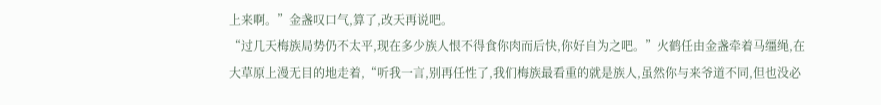上来啊。”金盏叹口气,算了,改天再说吧。
“过几天梅族局势仍不太平,现在多少族人恨不得食你肉而后快,你好自为之吧。”火鹤任由金盏牵着马缰绳,在大草原上漫无目的地走着,“听我一言,别再任性了,我们梅族最看重的就是族人,虽然你与来爷道不同,但也没必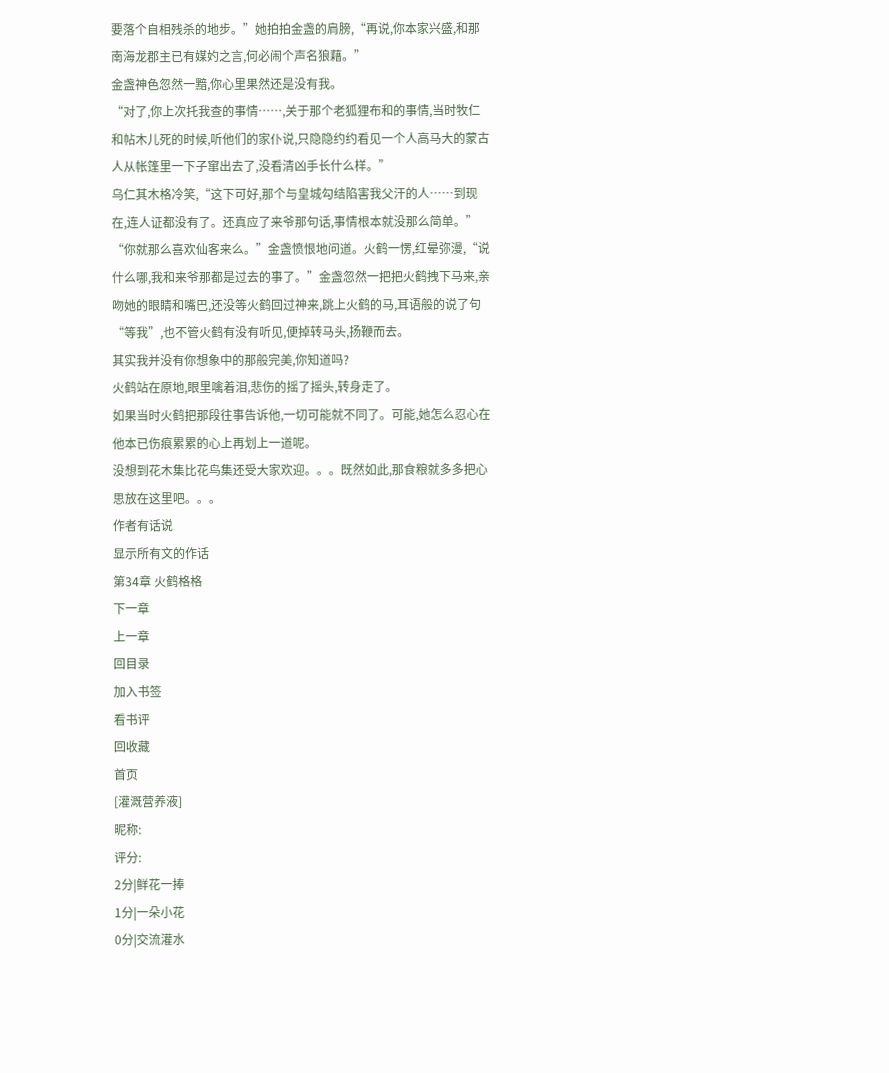要落个自相残杀的地步。”她拍拍金盏的肩膀,“再说,你本家兴盛,和那南海龙郡主已有媒妁之言,何必闹个声名狼藉。”
金盏神色忽然一黯,你心里果然还是没有我。
“对了,你上次托我查的事情……,关于那个老狐狸布和的事情,当时牧仁和帖木儿死的时候,听他们的家仆说,只隐隐约约看见一个人高马大的蒙古人从帐篷里一下子窜出去了,没看清凶手长什么样。”
乌仁其木格冷笑,“这下可好,那个与皇城勾结陷害我父汗的人……到现在,连人证都没有了。还真应了来爷那句话,事情根本就没那么简单。”
“你就那么喜欢仙客来么。”金盏愤恨地问道。火鹤一愣,红晕弥漫,“说什么哪,我和来爷那都是过去的事了。”金盏忽然一把把火鹤拽下马来,亲吻她的眼睛和嘴巴,还没等火鹤回过神来,跳上火鹤的马,耳语般的说了句“等我”,也不管火鹤有没有听见,便掉转马头,扬鞭而去。
其实我并没有你想象中的那般完美,你知道吗?
火鹤站在原地,眼里噙着泪,悲伤的摇了摇头,转身走了。
如果当时火鹤把那段往事告诉他,一切可能就不同了。可能,她怎么忍心在他本已伤痕累累的心上再划上一道呢。
没想到花木集比花鸟集还受大家欢迎。。。既然如此,那食粮就多多把心思放在这里吧。。。
作者有话说
显示所有文的作话
第34章 火鹤格格
下一章
上一章
回目录
加入书签
看书评
回收藏
首页
[灌溉营养液]
昵称:
评分:
2分|鲜花一捧
1分|一朵小花
0分|交流灌水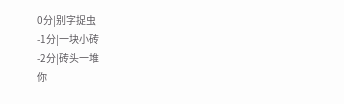0分|别字捉虫
-1分|一块小砖
-2分|砖头一堆
你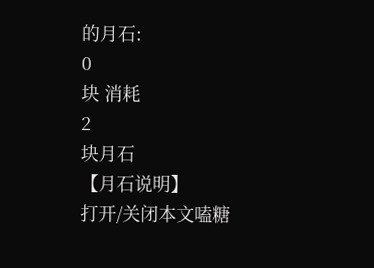的月石:
0
块 消耗
2
块月石
【月石说明】
打开/关闭本文嗑糖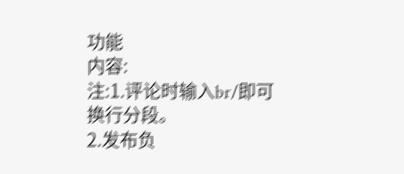功能
内容:
注:1.评论时输入br/即可换行分段。
2.发布负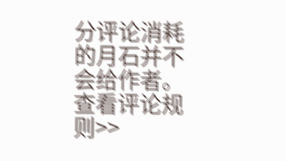分评论消耗的月石并不会给作者。
查看评论规则>>